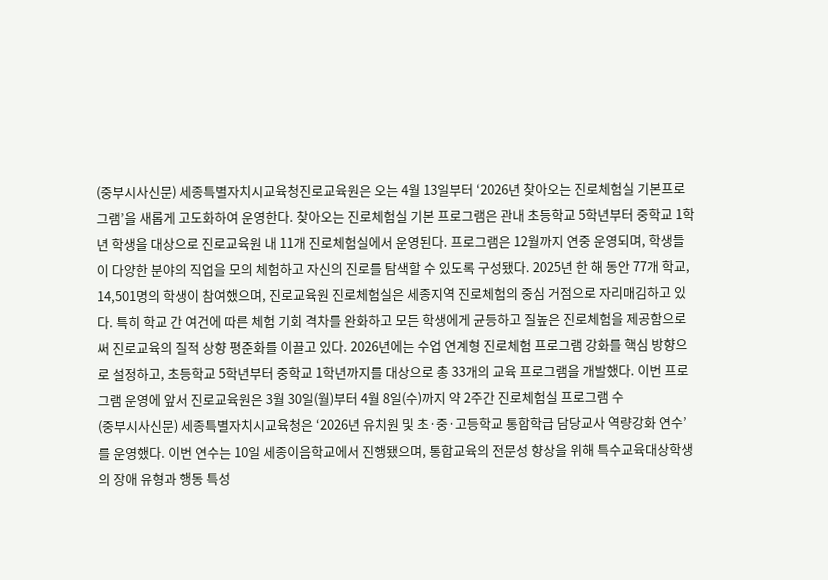(중부시사신문) 세종특별자치시교육청진로교육원은 오는 4월 13일부터 ‘2026년 찾아오는 진로체험실 기본프로그램’을 새롭게 고도화하여 운영한다. 찾아오는 진로체험실 기본 프로그램은 관내 초등학교 5학년부터 중학교 1학년 학생을 대상으로 진로교육원 내 11개 진로체험실에서 운영된다. 프로그램은 12월까지 연중 운영되며, 학생들이 다양한 분야의 직업을 모의 체험하고 자신의 진로를 탐색할 수 있도록 구성됐다. 2025년 한 해 동안 77개 학교, 14,501명의 학생이 참여했으며, 진로교육원 진로체험실은 세종지역 진로체험의 중심 거점으로 자리매김하고 있다. 특히 학교 간 여건에 따른 체험 기회 격차를 완화하고 모든 학생에게 균등하고 질높은 진로체험을 제공함으로써 진로교육의 질적 상향 평준화를 이끌고 있다. 2026년에는 수업 연계형 진로체험 프로그램 강화를 핵심 방향으로 설정하고, 초등학교 5학년부터 중학교 1학년까지를 대상으로 총 33개의 교육 프로그램을 개발했다. 이번 프로그램 운영에 앞서 진로교육원은 3월 30일(월)부터 4월 8일(수)까지 약 2주간 진로체험실 프로그램 수
(중부시사신문) 세종특별자치시교육청은 ‘2026년 유치원 및 초·중·고등학교 통합학급 담당교사 역량강화 연수’를 운영했다. 이번 연수는 10일 세종이음학교에서 진행됐으며, 통합교육의 전문성 향상을 위해 특수교육대상학생의 장애 유형과 행동 특성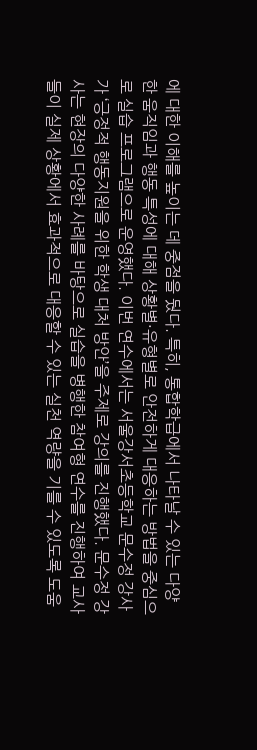에 대한 이해를 높이는 데 중점을 뒀다. 특히, 통합학급에서 나타날 수 있는 다양한 움직임과 행동 특성에 대해 상황별·유형별로 안전하게 대응하는 방법을 중심으로 실습 프로그램으로 운영했다. 이번 연수에서는 서울강서초등학교 문수정 강사가 ‘긍정적 행동지원을 위한 학생 대처 방안’을 주제로 강의를 진행했다. 문수정 강사는 현장의 다양한 사례를 바탕으로 실습을 병행한 참여형 연수를 진행하여 교사들이 실제 상황에서 효과적으로 대응할 수 있는 실천 역량을 기를 수 있도록 도움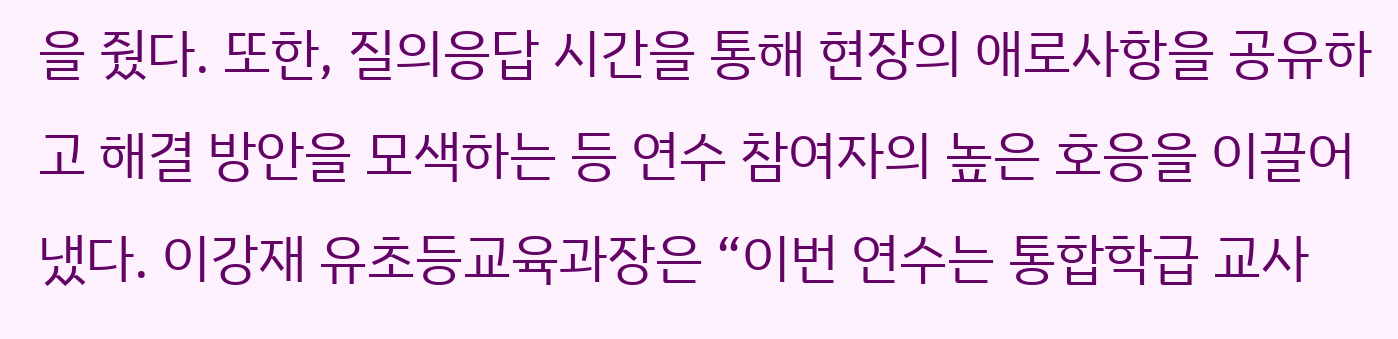을 줬다. 또한, 질의응답 시간을 통해 현장의 애로사항을 공유하고 해결 방안을 모색하는 등 연수 참여자의 높은 호응을 이끌어냈다. 이강재 유초등교육과장은 “이번 연수는 통합학급 교사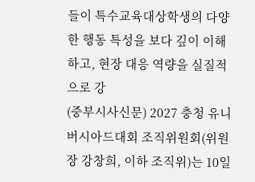들이 특수교육대상학생의 다양한 행동 특성을 보다 깊이 이해하고, 현장 대응 역량을 실질적으로 강
(중부시사신문) 2027 충청 유니버시아드대회 조직위원회(위원장 강창희, 이하 조직위)는 10일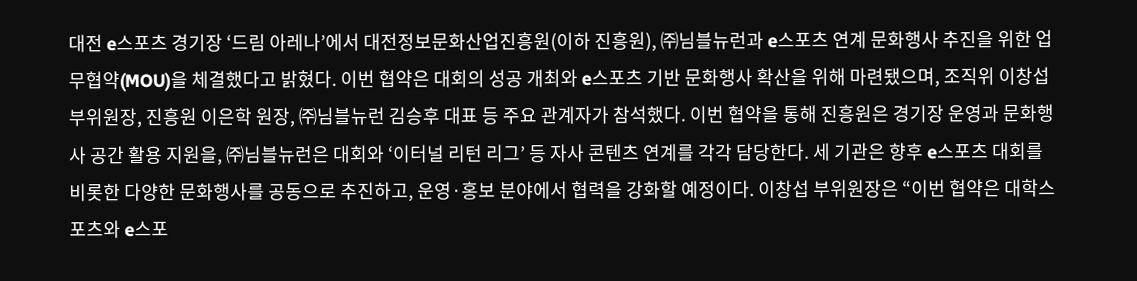대전 e스포츠 경기장 ‘드림 아레나’에서 대전정보문화산업진흥원(이하 진흥원), ㈜님블뉴런과 e스포츠 연계 문화행사 추진을 위한 업무협약(MOU)을 체결했다고 밝혔다. 이번 협약은 대회의 성공 개최와 e스포츠 기반 문화행사 확산을 위해 마련됐으며, 조직위 이창섭 부위원장, 진흥원 이은학 원장, ㈜님블뉴런 김승후 대표 등 주요 관계자가 참석했다. 이번 협약을 통해 진흥원은 경기장 운영과 문화행사 공간 활용 지원을, ㈜님블뉴런은 대회와 ‘이터널 리턴 리그’ 등 자사 콘텐츠 연계를 각각 담당한다. 세 기관은 향후 e스포츠 대회를 비롯한 다양한 문화행사를 공동으로 추진하고, 운영·홍보 분야에서 협력을 강화할 예정이다. 이창섭 부위원장은 “이번 협약은 대학스포츠와 e스포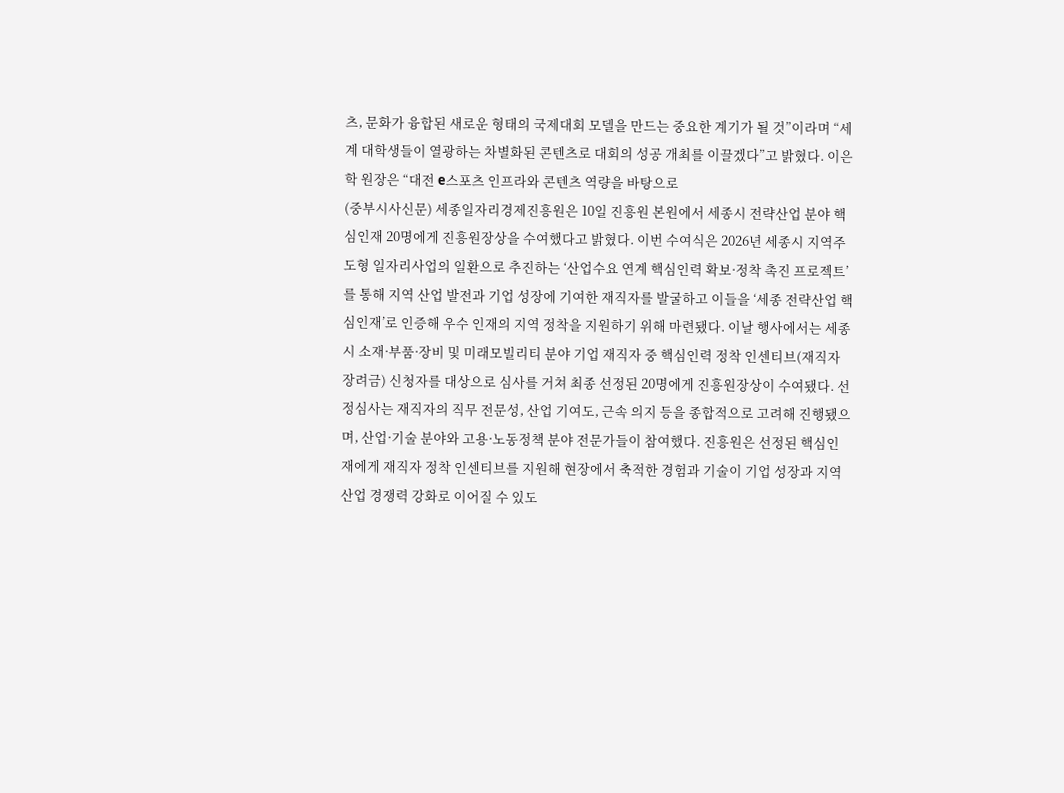츠, 문화가 융합된 새로운 형태의 국제대회 모델을 만드는 중요한 계기가 될 것”이라며 “세계 대학생들이 열광하는 차별화된 콘텐츠로 대회의 성공 개최를 이끌겠다”고 밝혔다. 이은학 원장은 “대전 e스포츠 인프라와 콘텐츠 역량을 바탕으로
(중부시사신문) 세종일자리경제진흥원은 10일 진흥원 본원에서 세종시 전략산업 분야 핵심인재 20명에게 진흥원장상을 수여했다고 밝혔다. 이번 수여식은 2026년 세종시 지역주도형 일자리사업의 일환으로 추진하는 ‘산업수요 연계 핵심인력 확보·정착 촉진 프로젝트’를 통해 지역 산업 발전과 기업 성장에 기여한 재직자를 발굴하고 이들을 ‘세종 전략산업 핵심인재’로 인증해 우수 인재의 지역 정착을 지원하기 위해 마련됐다. 이날 행사에서는 세종시 소재·부품·장비 및 미래모빌리티 분야 기업 재직자 중 핵심인력 정착 인센티브(재직자 장려금) 신청자를 대상으로 심사를 거쳐 최종 선정된 20명에게 진흥원장상이 수여됐다. 선정심사는 재직자의 직무 전문성, 산업 기여도, 근속 의지 등을 종합적으로 고려해 진행됐으며, 산업·기술 분야와 고용·노동정책 분야 전문가들이 참여했다. 진흥원은 선정된 핵심인재에게 재직자 정착 인센티브를 지원해 현장에서 축적한 경험과 기술이 기업 성장과 지역 산업 경쟁력 강화로 이어질 수 있도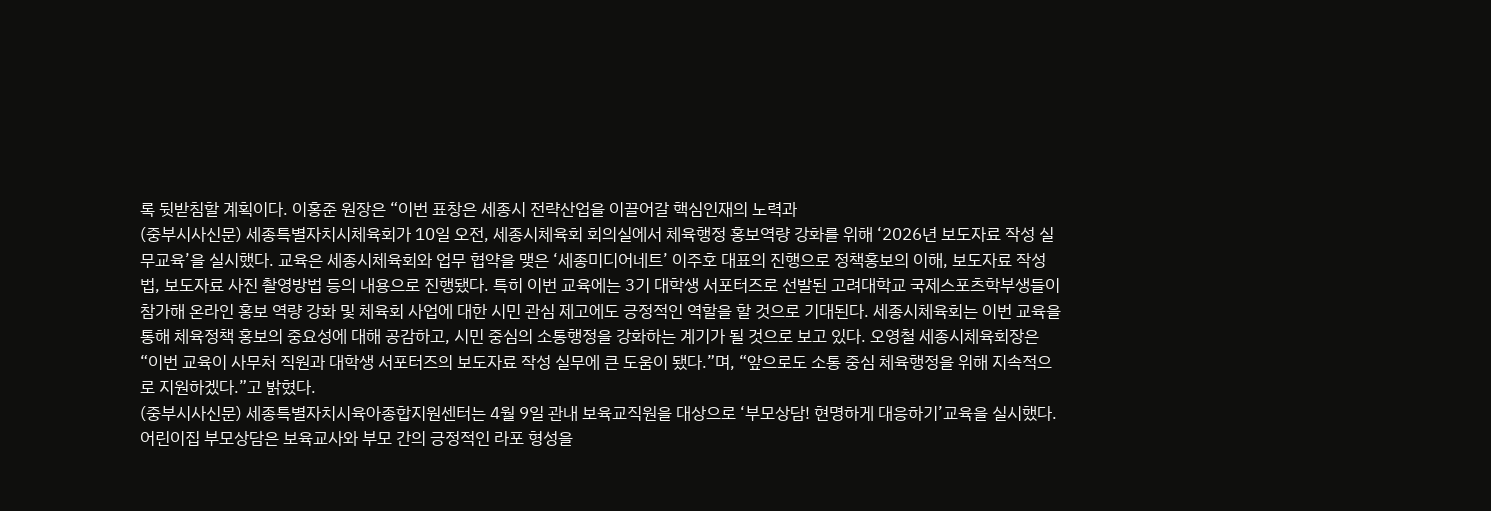록 뒷받침할 계획이다. 이홍준 원장은 “이번 표창은 세종시 전략산업을 이끌어갈 핵심인재의 노력과
(중부시사신문) 세종특별자치시체육회가 10일 오전, 세종시체육회 회의실에서 체육행정 홍보역량 강화를 위해 ‘2026년 보도자료 작성 실무교육’을 실시했다. 교육은 세종시체육회와 업무 협약을 맺은 ‘세종미디어네트’ 이주호 대표의 진행으로 정책홍보의 이해, 보도자료 작성법, 보도자료 사진 촬영방법 등의 내용으로 진행됐다. 특히 이번 교육에는 3기 대학생 서포터즈로 선발된 고려대학교 국제스포츠학부생들이 참가해 온라인 홍보 역량 강화 및 체육회 사업에 대한 시민 관심 제고에도 긍정적인 역할을 할 것으로 기대된다. 세종시체육회는 이번 교육을 통해 체육정책 홍보의 중요성에 대해 공감하고, 시민 중심의 소통행정을 강화하는 계기가 될 것으로 보고 있다. 오영철 세종시체육회장은 “이번 교육이 사무처 직원과 대학생 서포터즈의 보도자료 작성 실무에 큰 도움이 됐다.”며, “앞으로도 소통 중심 체육행정을 위해 지속적으로 지원하겠다.”고 밝혔다.
(중부시사신문) 세종특별자치시육아종합지원센터는 4월 9일 관내 보육교직원을 대상으로 ‘부모상담! 현명하게 대응하기’교육을 실시했다. 어린이집 부모상담은 보육교사와 부모 간의 긍정적인 라포 형성을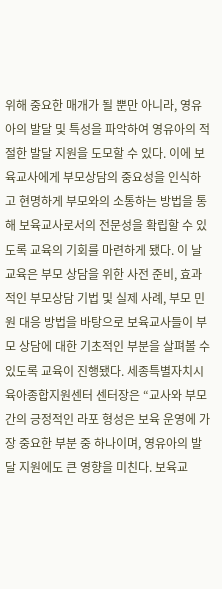위해 중요한 매개가 될 뿐만 아니라, 영유아의 발달 및 특성을 파악하여 영유아의 적절한 발달 지원을 도모할 수 있다. 이에 보육교사에게 부모상담의 중요성을 인식하고 현명하게 부모와의 소통하는 방법을 통해 보육교사로서의 전문성을 확립할 수 있도록 교육의 기회를 마련하게 됐다. 이 날 교육은 부모 상담을 위한 사전 준비, 효과적인 부모상담 기법 및 실제 사례, 부모 민원 대응 방법을 바탕으로 보육교사들이 부모 상담에 대한 기초적인 부분을 살펴볼 수 있도록 교육이 진행됐다. 세종특별자치시육아종합지원센터 센터장은 “교사와 부모 간의 긍정적인 라포 형성은 보육 운영에 가장 중요한 부분 중 하나이며, 영유아의 발달 지원에도 큰 영향을 미친다. 보육교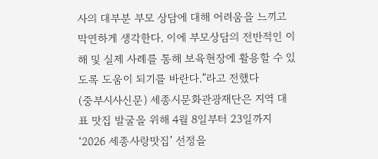사의 대부분 부모 상담에 대해 어려움을 느끼고 막연하게 생각한다. 이에 부모상담의 전반적인 이해 및 실제 사례를 통해 보육현장에 활용할 수 있도록 도움이 되기를 바란다.”라고 전했다
(중부시사신문) 세종시문화관광재단은 지역 대표 맛집 발굴을 위해 4월 8일부터 23일까지 ‘2026 세종사랑맛집’ 선정을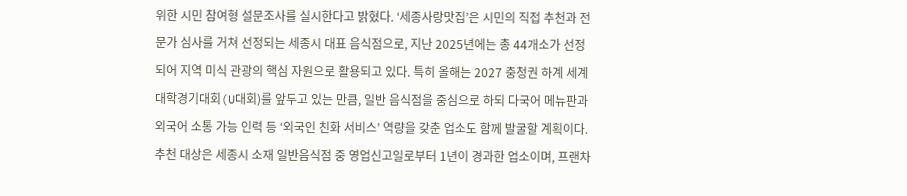위한 시민 참여형 설문조사를 실시한다고 밝혔다. ‘세종사랑맛집’은 시민의 직접 추천과 전문가 심사를 거쳐 선정되는 세종시 대표 음식점으로, 지난 2025년에는 총 44개소가 선정되어 지역 미식 관광의 핵심 자원으로 활용되고 있다. 특히 올해는 2027 충청권 하계 세계대학경기대회(U대회)를 앞두고 있는 만큼, 일반 음식점을 중심으로 하되 다국어 메뉴판과 외국어 소통 가능 인력 등 ‘외국인 친화 서비스’ 역량을 갖춘 업소도 함께 발굴할 계획이다. 추천 대상은 세종시 소재 일반음식점 중 영업신고일로부터 1년이 경과한 업소이며, 프랜차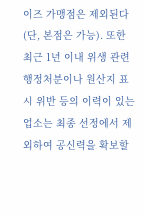이즈 가맹점은 제외된다(단, 본점은 가능). 또한 최근 1년 이내 위생 관련 행정처분이나 원산지 표시 위반 등의 이력이 있는 업소는 최종 선정에서 제외하여 공신력을 확보할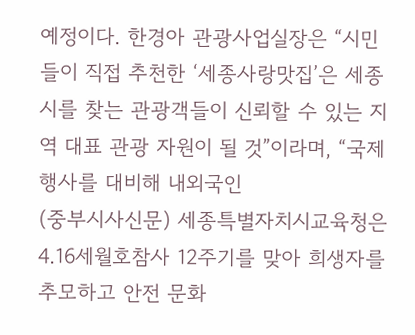예정이다. 한경아 관광사업실장은 “시민들이 직접 추천한 ‘세종사랑맛집’은 세종시를 찾는 관광객들이 신뢰할 수 있는 지역 대표 관광 자원이 될 것”이라며, “국제 행사를 대비해 내외국인
(중부시사신문) 세종특별자치시교육청은 4.16세월호참사 12주기를 맞아 희생자를 추모하고 안전 문화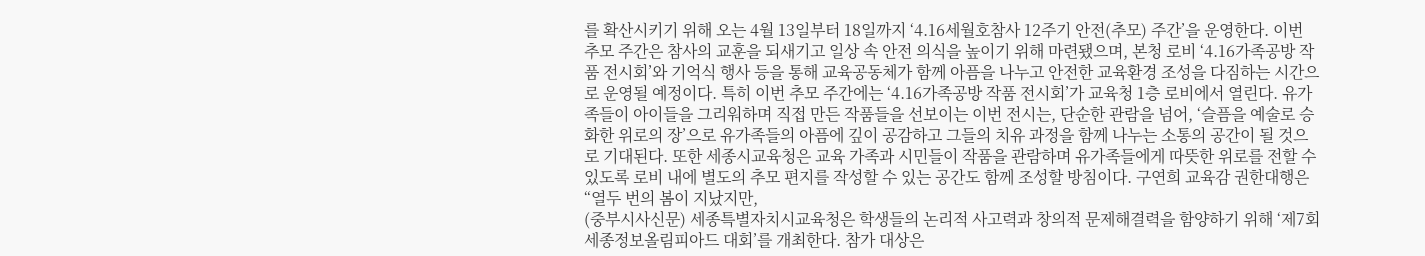를 확산시키기 위해 오는 4월 13일부터 18일까지 ‘4.16세월호참사 12주기 안전(추모) 주간’을 운영한다. 이번 추모 주간은 참사의 교훈을 되새기고 일상 속 안전 의식을 높이기 위해 마련됐으며, 본청 로비 ‘4.16가족공방 작품 전시회’와 기억식 행사 등을 통해 교육공동체가 함께 아픔을 나누고 안전한 교육환경 조성을 다짐하는 시간으로 운영될 예정이다. 특히 이번 추모 주간에는 ‘4.16가족공방 작품 전시회’가 교육청 1층 로비에서 열린다. 유가족들이 아이들을 그리워하며 직접 만든 작품들을 선보이는 이번 전시는, 단순한 관람을 넘어, ‘슬픔을 예술로 승화한 위로의 장’으로 유가족들의 아픔에 깊이 공감하고 그들의 치유 과정을 함께 나누는 소통의 공간이 될 것으로 기대된다. 또한 세종시교육청은 교육 가족과 시민들이 작품을 관람하며 유가족들에게 따뜻한 위로를 전할 수 있도록 로비 내에 별도의 추모 편지를 작성할 수 있는 공간도 함께 조성할 방침이다. 구연희 교육감 권한대행은 “열두 번의 봄이 지났지만,
(중부시사신문) 세종특별자치시교육청은 학생들의 논리적 사고력과 창의적 문제해결력을 함양하기 위해 ‘제7회 세종정보올림피아드 대회’를 개최한다. 참가 대상은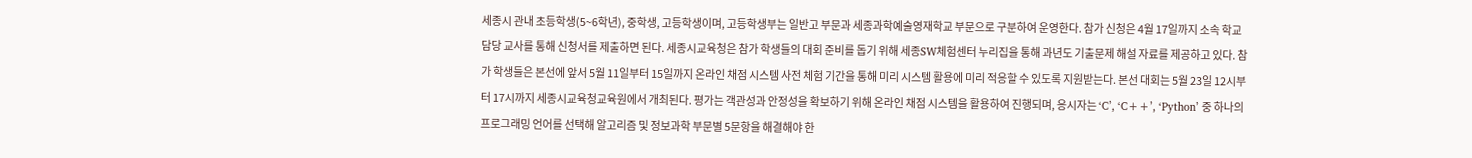세종시 관내 초등학생(5~6학년), 중학생, 고등학생이며, 고등학생부는 일반고 부문과 세종과학예술영재학교 부문으로 구분하여 운영한다. 참가 신청은 4월 17일까지 소속 학교 담당 교사를 통해 신청서를 제출하면 된다. 세종시교육청은 참가 학생들의 대회 준비를 돕기 위해 세종SW체험센터 누리집을 통해 과년도 기출문제 해설 자료를 제공하고 있다. 참가 학생들은 본선에 앞서 5월 11일부터 15일까지 온라인 채점 시스템 사전 체험 기간을 통해 미리 시스템 활용에 미리 적응할 수 있도록 지원받는다. 본선 대회는 5월 23일 12시부터 17시까지 세종시교육청교육원에서 개최된다. 평가는 객관성과 안정성을 확보하기 위해 온라인 채점 시스템을 활용하여 진행되며, 응시자는 ‘C’, ‘C++’, ‘Python’ 중 하나의 프로그래밍 언어를 선택해 알고리즘 및 정보과학 부문별 5문항을 해결해야 한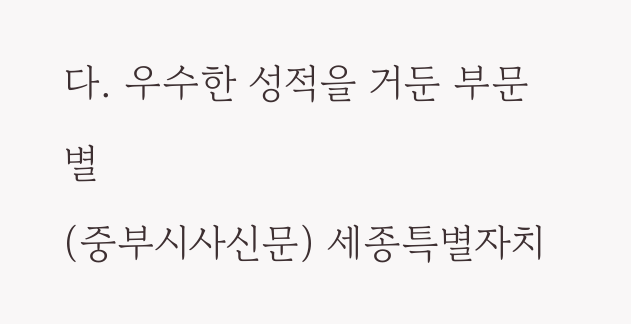다. 우수한 성적을 거둔 부문별
(중부시사신문) 세종특별자치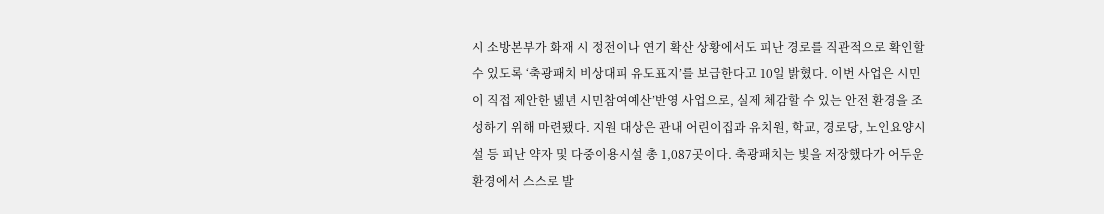시 소방본부가 화재 시 정전이나 연기 확산 상황에서도 피난 경로를 직관적으로 확인할 수 있도록 ‘축광패치 비상대피 유도표지’를 보급한다고 10일 밝혔다. 이번 사업은 시민이 직접 제안한 녪년 시민참여예산’반영 사업으로, 실제 체감할 수 있는 안전 환경을 조성하기 위해 마련됐다. 지원 대상은 관내 어린이집과 유치원, 학교, 경로당, 노인요양시설 등 피난 약자 및 다중이용시설 총 1,087곳이다. 축광패치는 빛을 저장했다가 어두운 환경에서 스스로 발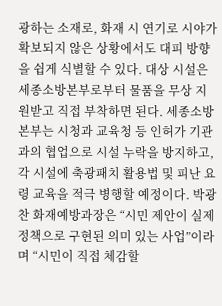광하는 소재로, 화재 시 연기로 시야가 확보되지 않은 상황에서도 대피 방향을 쉽게 식별할 수 있다. 대상 시설은 세종소방본부로부터 물품을 무상 지원받고 직접 부착하면 된다. 세종소방본부는 시청과 교육청 등 인허가 기관과의 협업으로 시설 누락을 방지하고, 각 시설에 축광패치 활용법 및 피난 요령 교육을 적극 병행할 예정이다. 박광찬 화재예방과장은 “시민 제안이 실제 정책으로 구현된 의미 있는 사업”이라며 “시민이 직접 체감할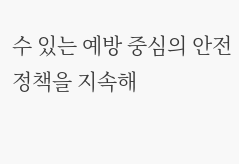수 있는 예방 중심의 안전 정책을 지속해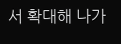서 확대해 나가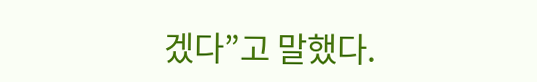겠다”고 말했다.